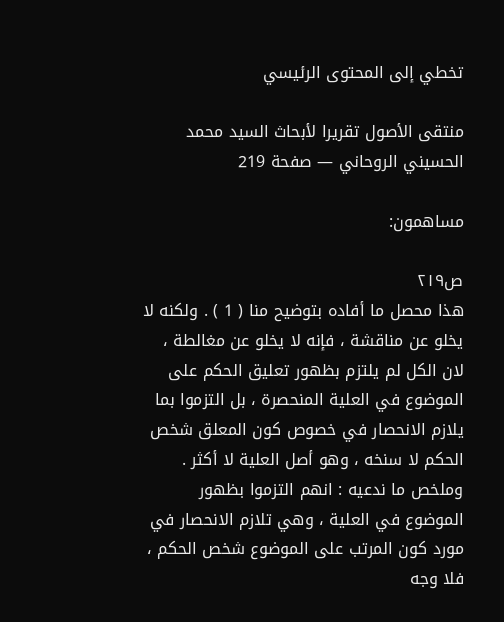تخطي إلى المحتوى الرئيسي

منتقى الأصول تقريرا لأبحاث السيد محمد الحسيني الروحاني — صفحة 219

مساهمون:

ص٢١٩
هذا محصل ما أفاده بتوضيح منا ( 1 ) . ولكنه لا يخلو عن مناقشة ، فإنه لا يخلو عن مغالطة ، لان الكل لم يلتزم بظهور تعليق الحكم على الموضوع في العلية المنحصرة ، بل التزموا بما يلازم الانحصار في خصوص كون المعلق شخص الحكم لا سنخه ، وهو أصل العلية لا أكثر . وملخص ما ندعيه : انهم التزموا بظهور الموضوع في العلية ، وهي تلازم الانحصار في مورد كون المرتب على الموضوع شخص الحكم ، فلا وجه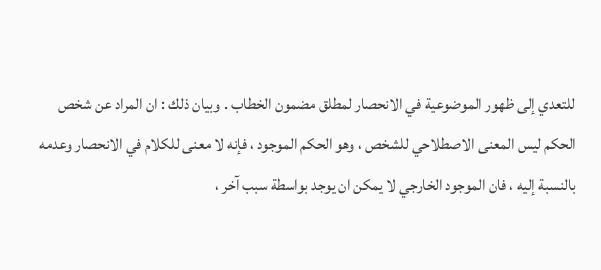للتعدي إلى ظهور الموضوعية في الانحصار لمطلق مضمون الخطاب . وبيان ذلك : ان المراد عن شخص الحكم ليس المعنى الاصطلاحي للشخص ، وهو الحكم الموجود ، فإنه لا معنى للكلام في الانحصار وعدمه بالنسبة إليه ، فان الموجود الخارجي لا يمكن ان يوجد بواسطة سبب آخر ،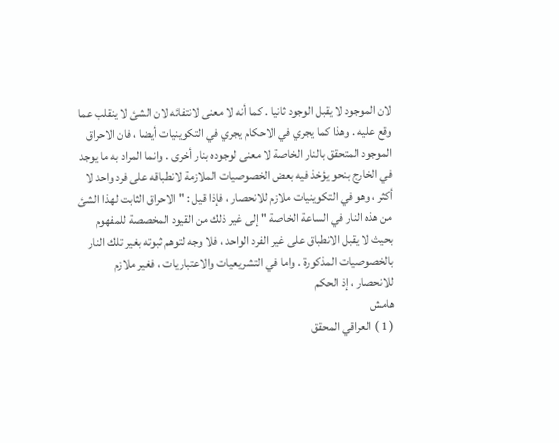لان الموجود لا يقبل الوجود ثانيا . كما أنه لا معنى لانتفائه لان الشئ لا ينقلب عما وقع عليه . وهذا كما يجري في الاحكام يجري في التكوينيات أيضا ، فان الاحراق الموجود المتحقق بالنار الخاصة لا معنى لوجوده بنار أخرى . وانما المراد به ما يوجد في الخارج بنحو يؤخذ فيه بعض الخصوصيات الملازمة لانطباقه على فرد واحد لا أكثر ، وهو في التكوينيات ملازم للانحصار ، فإذا قيل : " الاحراق الثابت لهذا الشئ من هذه النار في الساعة الخاصة " إلى غير ذلك من القيود المخصصة للمفهوم بحيث لا يقبل الانطباق على غير الفرد الواحد ، فلا وجه لتوهم ثبوته بغير تلك النار بالخصوصيات المذكورة . واما في التشريعيات والاعتباريات ، فغير ملازم للانحصار ، إذ الحكم
هامش
( 1 ) العراقي المحقق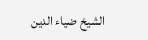الشيخ ضياء الدين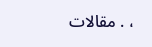، . مقالات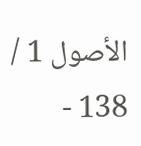الأصول 1 / 138 -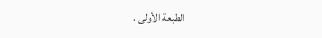الطبعة الأولى .